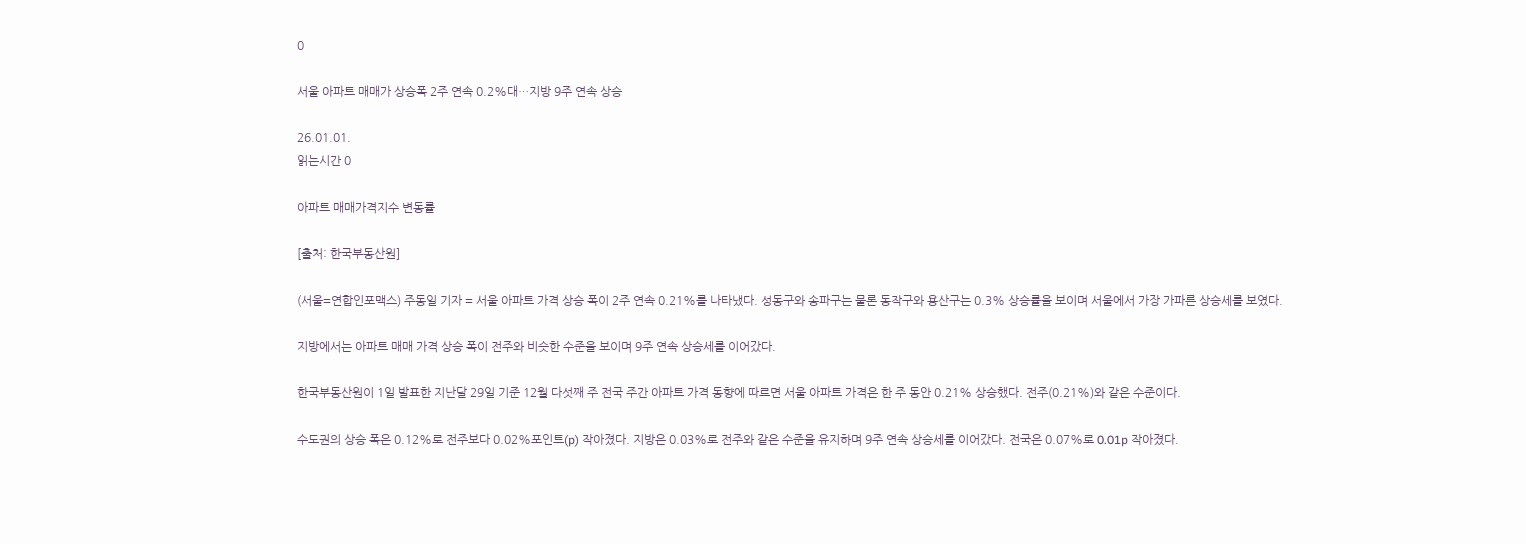0

서울 아파트 매매가 상승폭 2주 연속 0.2%대…지방 9주 연속 상승

26.01.01.
읽는시간 0

아파트 매매가격지수 변동률

[출처: 한국부동산원]

(서울=연합인포맥스) 주동일 기자 = 서울 아파트 가격 상승 폭이 2주 연속 0.21%를 나타냈다. 성동구와 송파구는 물론 동작구와 용산구는 0.3% 상승률을 보이며 서울에서 가장 가파른 상승세를 보였다.

지방에서는 아파트 매매 가격 상승 폭이 전주와 비슷한 수준을 보이며 9주 연속 상승세를 이어갔다.

한국부동산원이 1일 발표한 지난달 29일 기준 12월 다섯째 주 전국 주간 아파트 가격 동향에 따르면 서울 아파트 가격은 한 주 동안 0.21% 상승했다. 전주(0.21%)와 같은 수준이다.

수도권의 상승 폭은 0.12%로 전주보다 0.02%포인트(p) 작아졌다. 지방은 0.03%로 전주와 같은 수준을 유지하며 9주 연속 상승세를 이어갔다. 전국은 0.07%로 0.01p 작아졌다.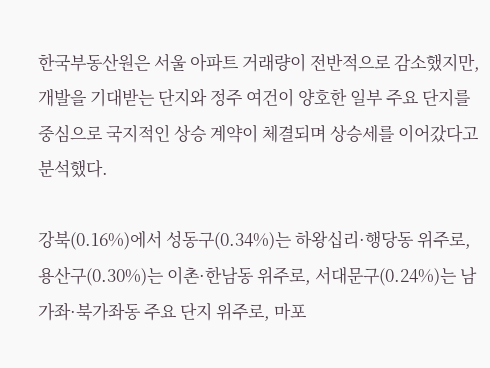한국부동산원은 서울 아파트 거래량이 전반적으로 감소했지만, 개발을 기대받는 단지와 정주 여건이 양호한 일부 주요 단지를 중심으로 국지적인 상승 계약이 체결되며 상승세를 이어갔다고 분석했다.

강북(0.16%)에서 성동구(0.34%)는 하왕십리·행당동 위주로, 용산구(0.30%)는 이촌·한남동 위주로, 서대문구(0.24%)는 남가좌·북가좌동 주요 단지 위주로, 마포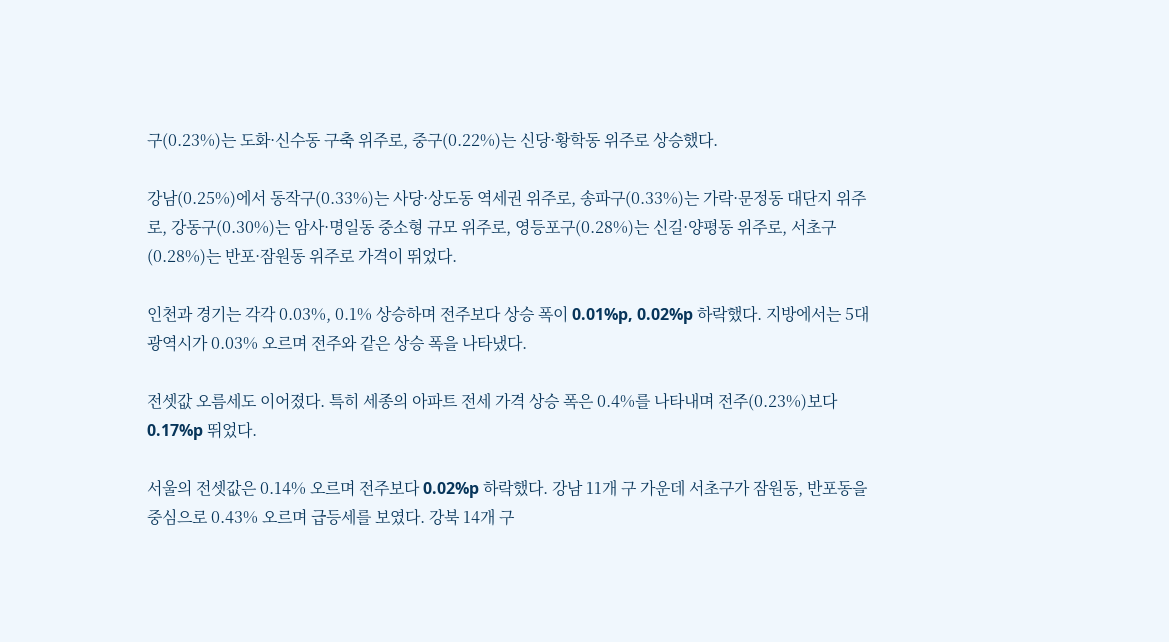구(0.23%)는 도화·신수동 구축 위주로, 중구(0.22%)는 신당·황학동 위주로 상승했다.

강남(0.25%)에서 동작구(0.33%)는 사당·상도동 역세권 위주로, 송파구(0.33%)는 가락·문정동 대단지 위주로, 강동구(0.30%)는 암사·명일동 중소형 규모 위주로, 영등포구(0.28%)는 신길·양평동 위주로, 서초구(0.28%)는 반포·잠원동 위주로 가격이 뛰었다.

인천과 경기는 각각 0.03%, 0.1% 상승하며 전주보다 상승 폭이 0.01%p, 0.02%p 하락했다. 지방에서는 5대 광역시가 0.03% 오르며 전주와 같은 상승 폭을 나타냈다.

전셋값 오름세도 이어졌다. 특히 세종의 아파트 전세 가격 상승 폭은 0.4%를 나타내며 전주(0.23%)보다 0.17%p 뛰었다.

서울의 전셋값은 0.14% 오르며 전주보다 0.02%p 하락했다. 강남 11개 구 가운데 서초구가 잠원동, 반포동을 중심으로 0.43% 오르며 급등세를 보였다. 강북 14개 구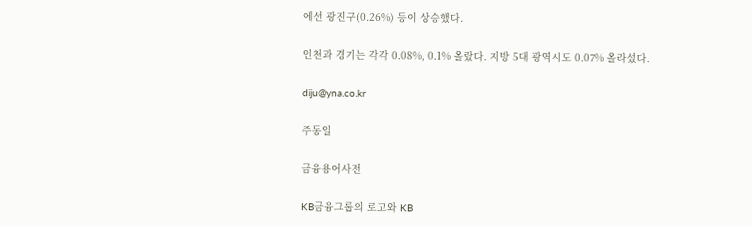에선 광진구(0.26%) 등이 상승했다.

인천과 경기는 각각 0.08%, 0.1% 올랐다. 지방 5대 광역시도 0.07% 올라섰다.

diju@yna.co.kr

주동일

금융용어사전

KB금융그룹의 로고와 KB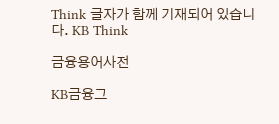Think 글자가 함께 기재되어 있습니다. KB Think

금융용어사전

KB금융그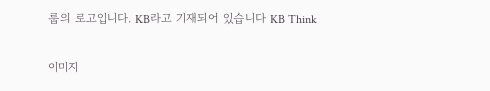룹의 로고입니다. KB라고 기재되어 있습니다 KB Think

이미지